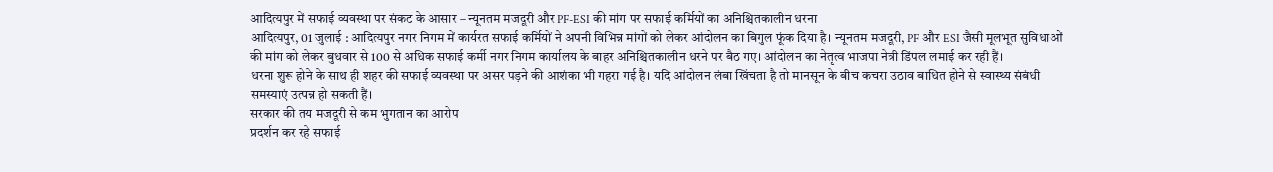आदित्यपुर में सफाई व्यवस्था पर संकट के आसार – न्यूनतम मजदूरी और PF-ESI की मांग पर सफाई कर्मियों का अनिश्चितकालीन धरना
आदित्यपुर, 01 जुलाई : आदित्यपुर नगर निगम में कार्यरत सफाई कर्मियों ने अपनी विभिन्न मांगों को लेकर आंदोलन का बिगुल फूंक दिया है। न्यूनतम मजदूरी, PF और ESI जैसी मूलभूत सुविधाओं की मांग को लेकर बुधवार से 100 से अधिक सफाई कर्मी नगर निगम कार्यालय के बाहर अनिश्चितकालीन धरने पर बैठ गए। आंदोलन का नेतृत्व भाजपा नेत्री डिंपल लमाई कर रही हैं।
धरना शुरू होने के साथ ही शहर की सफाई व्यवस्था पर असर पड़ने की आशंका भी गहरा गई है। यदि आंदोलन लंबा खिंचता है तो मानसून के बीच कचरा उठाव बाधित होने से स्वास्थ्य संबंधी समस्याएं उत्पन्न हो सकती हैं।
सरकार की तय मजदूरी से कम भुगतान का आरोप
प्रदर्शन कर रहे सफाई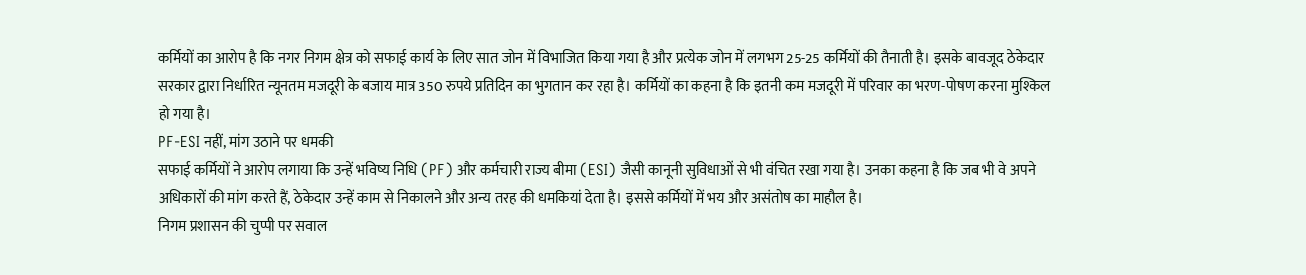कर्मियों का आरोप है कि नगर निगम क्षेत्र को सफाई कार्य के लिए सात जोन में विभाजित किया गया है और प्रत्येक जोन में लगभग 25-25 कर्मियों की तैनाती है। इसके बावजूद ठेकेदार सरकार द्वारा निर्धारित न्यूनतम मजदूरी के बजाय मात्र 350 रुपये प्रतिदिन का भुगतान कर रहा है। कर्मियों का कहना है कि इतनी कम मजदूरी में परिवार का भरण-पोषण करना मुश्किल हो गया है।
PF-ESI नहीं, मांग उठाने पर धमकी
सफाई कर्मियों ने आरोप लगाया कि उन्हें भविष्य निधि (PF) और कर्मचारी राज्य बीमा (ESI) जैसी कानूनी सुविधाओं से भी वंचित रखा गया है। उनका कहना है कि जब भी वे अपने अधिकारों की मांग करते हैं, ठेकेदार उन्हें काम से निकालने और अन्य तरह की धमकियां देता है। इससे कर्मियों में भय और असंतोष का माहौल है।
निगम प्रशासन की चुप्पी पर सवाल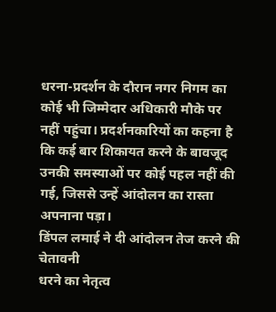धरना-प्रदर्शन के दौरान नगर निगम का कोई भी जिम्मेदार अधिकारी मौके पर नहीं पहुंचा। प्रदर्शनकारियों का कहना है कि कई बार शिकायत करने के बावजूद उनकी समस्याओं पर कोई पहल नहीं की गई, जिससे उन्हें आंदोलन का रास्ता अपनाना पड़ा।
डिंपल लमाई ने दी आंदोलन तेज करने की चेतावनी
धरने का नेतृत्व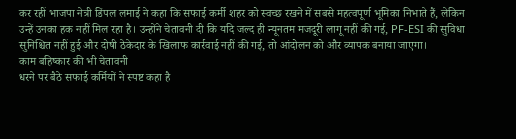कर रहीं भाजपा नेत्री डिंपल लमाई ने कहा कि सफाई कर्मी शहर को स्वच्छ रखने में सबसे महत्वपूर्ण भूमिका निभाते हैं, लेकिन उन्हें उनका हक नहीं मिल रहा है। उन्होंने चेतावनी दी कि यदि जल्द ही न्यूनतम मजदूरी लागू नहीं की गई, PF-ESI की सुविधा सुनिश्चित नहीं हुई और दोषी ठेकेदार के खिलाफ कार्रवाई नहीं की गई, तो आंदोलन को और व्यापक बनाया जाएगा।
काम बहिष्कार की भी चेतावनी
धरने पर बैठे सफाई कर्मियों ने स्पष्ट कहा है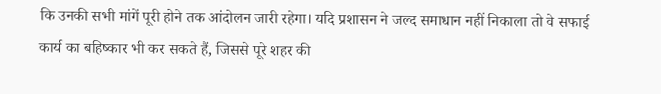कि उनकी सभी मांगें पूरी होने तक आंदोलन जारी रहेगा। यदि प्रशासन ने जल्द समाधान नहीं निकाला तो वे सफाई कार्य का बहिष्कार भी कर सकते हैं, जिससे पूरे शहर की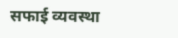सफाई व्यवस्था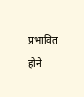प्रभावित होने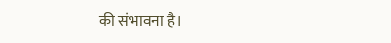की संभावना है।